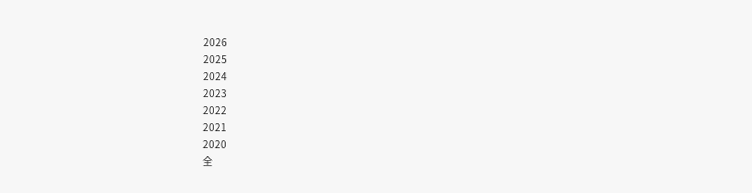2026
2025
2024
2023
2022
2021
2020
全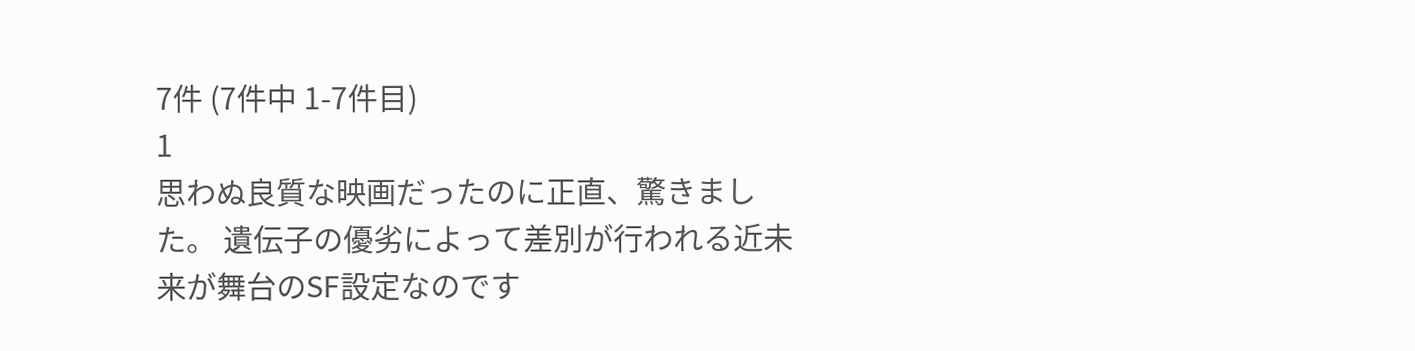7件 (7件中 1-7件目)
1
思わぬ良質な映画だったのに正直、驚きました。 遺伝子の優劣によって差別が行われる近未来が舞台のSF設定なのです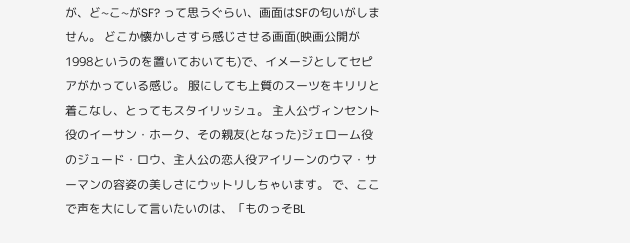が、ど~こ~がSF? って思うぐらい、画面はSFの匂いがしません。 どこか懐かしさすら感じさせる画面(映画公開が1998というのを置いておいても)で、イメージとしてセピアがかっている感じ。 服にしても上質のスーツをキリリと着こなし、とってもスタイリッシュ。 主人公ヴィンセント役のイーサン・ホーク、その親友(となった)ジェローム役のジュード・ロウ、主人公の恋人役アイリーンのウマ・サーマンの容姿の美しさにウットリしちゃいます。 で、ここで声を大にして言いたいのは、「ものっそBL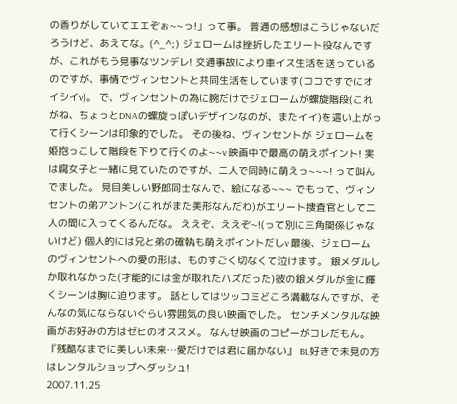の香りがしていてエエぞぉ~~っ!」って事。 普通の感想はこうじゃないだろうけど、あえてな。(^_^;) ジェロームは挫折したエリート役なんですが、これがもう見事なツンデレ! 交通事故により車イス生活を送っているのですが、事情でヴィンセントと共同生活をしています(ココですでにオイシイv)。 で、ヴィンセントの為に腕だけでジェロームが螺旋階段(これがね、ちょっとDNAの螺旋っぽいデザインなのが、またイイ)を這い上がって行くシーンは印象的でした。 その後ね、ヴィンセントが ジェロームを姫抱っこして階段を下りて行くのよ~~v 映画中で最高の萌えポイント! 実は腐女子と一緒に見ていたのですが、二人で同時に萌えっ~~~! って叫んでました。 見目美しい野郎同士なんで、絵になる~~~ でもって、ヴィンセントの弟アントン(これがまた美形なんだわ)がエリート捜査官として二人の間に入ってくるんだな。 ええぞ、ええぞ~!(って別に三角関係じゃないけど) 個人的には兄と弟の確執も萌えポイントだしv 最後、ジェロームのヴィンセントへの愛の形は、ものすごく切なくて泣けます。 銀メダルしか取れなかった(才能的には金が取れたハズだった)彼の銀メダルが金に輝くシーンは胸に迫ります。 話としてはツッコミどころ満載なんですが、そんなの気にならないぐらい雰囲気の良い映画でした。 センチメンタルな映画がお好みの方はゼヒのオススメ。 なんせ映画のコピーがコレだもん。『残酷なまでに美しい未来…愛だけでは君に届かない』 BL好きで未見の方はレンタルショップへダッシュ!
2007.11.25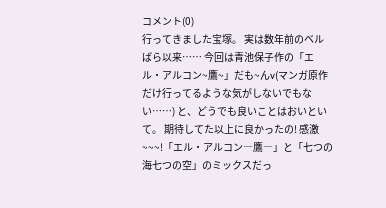コメント(0)
行ってきました宝塚。 実は数年前のベルばら以来…… 今回は青池保子作の「エル・アルコン~鷹~」だも~んv(マンガ原作だけ行ってるような気がしないでもない……) と、どうでも良いことはおいといて。 期待してた以上に良かったの! 感激~~~!「エル・アルコン―鷹―」と「七つの海七つの空」のミックスだっ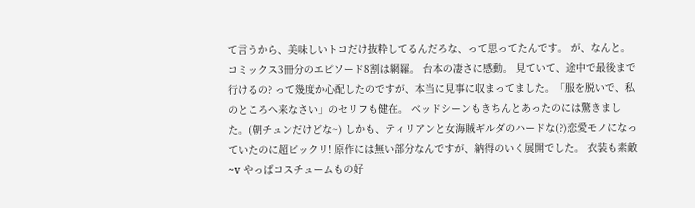て言うから、美味しいトコだけ抜粋してるんだろな、って思ってたんです。 が、なんと。 コミックス3冊分のエピソード8割は網羅。 台本の凄さに感動。 見ていて、途中で最後まで行けるの? って幾度か心配したのですが、本当に見事に収まってました。「服を脱いで、私のところへ来なさい」のセリフも健在。 ベッドシーンもきちんとあったのには驚きました。(朝チュンだけどな~) しかも、ティリアンと女海賊ギルダのハードな(?)恋愛モノになっていたのに超ビックリ! 原作には無い部分なんですが、納得のいく展開でした。 衣装も素敵~v やっぱコスチュームもの好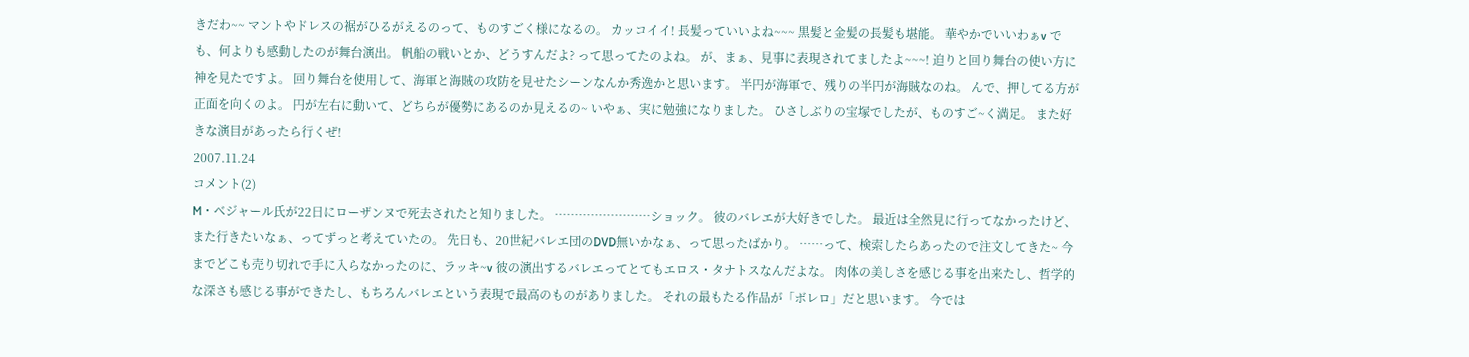きだわ~~ マントやドレスの裾がひるがえるのって、ものすごく様になるの。 カッコイイ! 長髪っていいよね~~~ 黒髪と金髪の長髪も堪能。 華やかでいいわぁv でも、何よりも感動したのが舞台演出。 帆船の戦いとか、どうすんだよ? って思ってたのよね。 が、まぁ、見事に表現されてましたよ~~~! 迫りと回り舞台の使い方に神を見たですよ。 回り舞台を使用して、海軍と海賊の攻防を見せたシーンなんか秀逸かと思います。 半円が海軍で、残りの半円が海賊なのね。 んで、押してる方が正面を向くのよ。 円が左右に動いて、どちらが優勢にあるのか見えるの~ いやぁ、実に勉強になりました。 ひさしぶりの宝塚でしたが、ものすご~く満足。 また好きな演目があったら行くぜ!
2007.11.24
コメント(2)
M・ベジャール氏が22日にローザンヌで死去されたと知りました。 ……………………ショック。 彼のバレエが大好きでした。 最近は全然見に行ってなかったけど、また行きたいなぁ、ってずっと考えていたの。 先日も、20世紀バレエ団のDVD無いかなぁ、って思ったばかり。 ……って、検索したらあったので注文してきた~ 今までどこも売り切れで手に入らなかったのに、ラッキ~v 彼の演出するバレエってとてもエロス・タナトスなんだよな。 肉体の美しさを感じる事を出来たし、哲学的な深さも感じる事ができたし、もちろんバレエという表現で最高のものがありました。 それの最もたる作品が「ボレロ」だと思います。 今では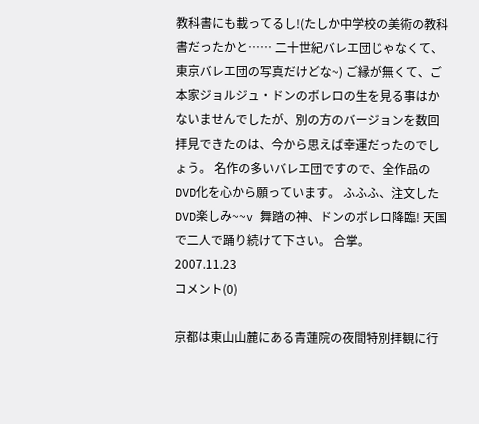教科書にも載ってるし!(たしか中学校の美術の教科書だったかと…… 二十世紀バレエ団じゃなくて、東京バレエ団の写真だけどな~) ご縁が無くて、ご本家ジョルジュ・ドンのボレロの生を見る事はかないませんでしたが、別の方のバージョンを数回拝見できたのは、今から思えば幸運だったのでしょう。 名作の多いバレエ団ですので、全作品のDVD化を心から願っています。 ふふふ、注文したDVD楽しみ~~v 舞踏の神、ドンのボレロ降臨! 天国で二人で踊り続けて下さい。 合掌。
2007.11.23
コメント(0)

京都は東山山麓にある青蓮院の夜間特別拝観に行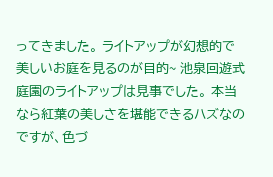ってきました。 ライトアップが幻想的で美しいお庭を見るのが目的~ 池泉回遊式庭園のライトアップは見事でした。 本当なら紅葉の美しさを堪能できるハズなのですが、色づ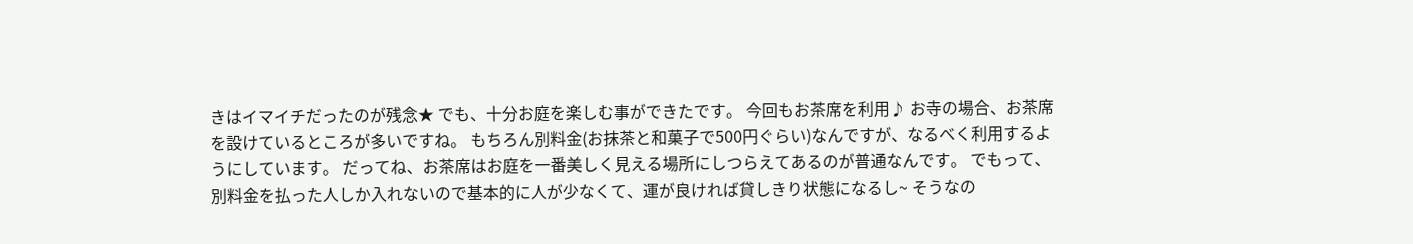きはイマイチだったのが残念★ でも、十分お庭を楽しむ事ができたです。 今回もお茶席を利用♪ お寺の場合、お茶席を設けているところが多いですね。 もちろん別料金(お抹茶と和菓子で500円ぐらい)なんですが、なるべく利用するようにしています。 だってね、お茶席はお庭を一番美しく見える場所にしつらえてあるのが普通なんです。 でもって、別料金を払った人しか入れないので基本的に人が少なくて、運が良ければ貸しきり状態になるし~ そうなの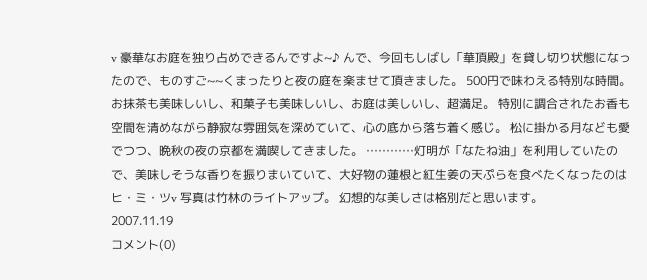v 豪華なお庭を独り占めできるんですよ~♪ んで、今回もしばし「華頂殿」を貸し切り状態になったので、ものすご~~くまったりと夜の庭を楽ませて頂きました。 500円で味わえる特別な時間。 お抹茶も美味しいし、和菓子も美味しいし、お庭は美しいし、超満足。 特別に調合されたお香も空間を清めながら静寂な雰囲気を深めていて、心の底から落ち着く感じ。 松に掛かる月なども愛でつつ、晩秋の夜の京都を満喫してきました。 …………灯明が「なたね油」を利用していたので、美味しそうな香りを振りまいていて、大好物の蓮根と紅生姜の天ぷらを食べたくなったのはヒ・ミ・ツv 写真は竹林のライトアップ。 幻想的な美しさは格別だと思います。
2007.11.19
コメント(0)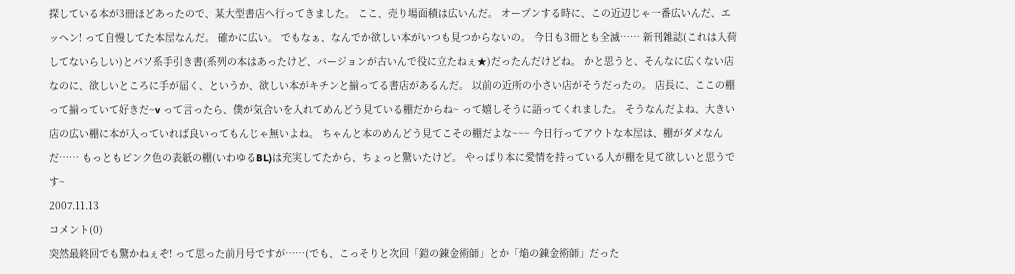探している本が3冊ほどあったので、某大型書店へ行ってきました。 ここ、売り場面積は広いんだ。 オープンする時に、この近辺じゃ一番広いんだ、エッヘン! って自慢してた本屋なんだ。 確かに広い。 でもなぁ、なんでか欲しい本がいつも見つからないの。 今日も3冊とも全滅…… 新刊雑誌(これは入荷してないらしい)とパソ系手引き書(系列の本はあったけど、バージョンが古いんで役に立たねぇ★)だったんだけどね。 かと思うと、そんなに広くない店なのに、欲しいところに手が届く、というか、欲しい本がキチンと揃ってる書店があるんだ。 以前の近所の小さい店がそうだったの。 店長に、ここの棚って揃っていて好きだ~v って言ったら、僕が気合いを入れてめんどう見ている棚だからね~ って嬉しそうに語ってくれました。 そうなんだよね、大きい店の広い棚に本が入っていれば良いってもんじゃ無いよね。 ちゃんと本のめんどう見てこその棚だよな~~~ 今日行ってアウトな本屋は、棚がダメなんだ…… もっともピンク色の表紙の棚(いわゆるBL)は充実してたから、ちょっと驚いたけど。 やっぱり本に愛情を持っている人が棚を見て欲しいと思うです~
2007.11.13
コメント(0)
突然最終回でも驚かねぇぞ! って思った前月号ですが……(でも、こっそりと次回「鎧の錬金術師」とか「焔の錬金術師」だった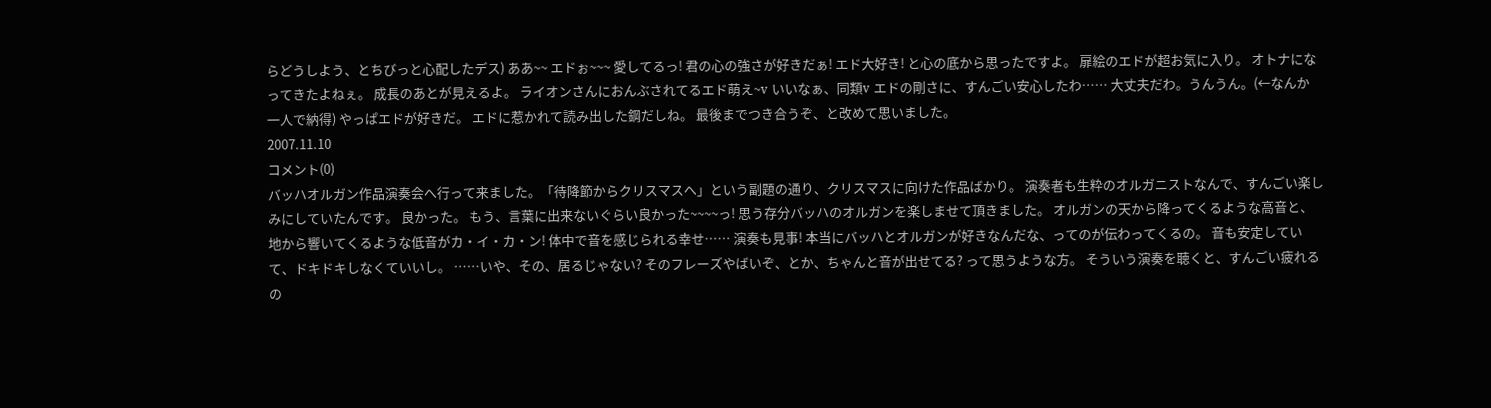らどうしよう、とちびっと心配したデス) ああ~~ エドぉ~~~ 愛してるっ! 君の心の強さが好きだぁ! エド大好き! と心の底から思ったですよ。 扉絵のエドが超お気に入り。 オトナになってきたよねぇ。 成長のあとが見えるよ。 ライオンさんにおんぶされてるエド萌え~v いいなぁ、同類v エドの剛さに、すんごい安心したわ…… 大丈夫だわ。うんうん。(←なんか一人で納得) やっぱエドが好きだ。 エドに惹かれて読み出した鋼だしね。 最後までつき合うぞ、と改めて思いました。
2007.11.10
コメント(0)
バッハオルガン作品演奏会へ行って来ました。「待降節からクリスマスへ」という副題の通り、クリスマスに向けた作品ばかり。 演奏者も生粋のオルガニストなんで、すんごい楽しみにしていたんです。 良かった。 もう、言葉に出来ないぐらい良かった~~~~っ! 思う存分バッハのオルガンを楽しませて頂きました。 オルガンの天から降ってくるような高音と、地から響いてくるような低音がカ・イ・カ・ン! 体中で音を感じられる幸せ…… 演奏も見事! 本当にバッハとオルガンが好きなんだな、ってのが伝わってくるの。 音も安定していて、ドキドキしなくていいし。 ……いや、その、居るじゃない? そのフレーズやばいぞ、とか、ちゃんと音が出せてる? って思うような方。 そういう演奏を聴くと、すんごい疲れるの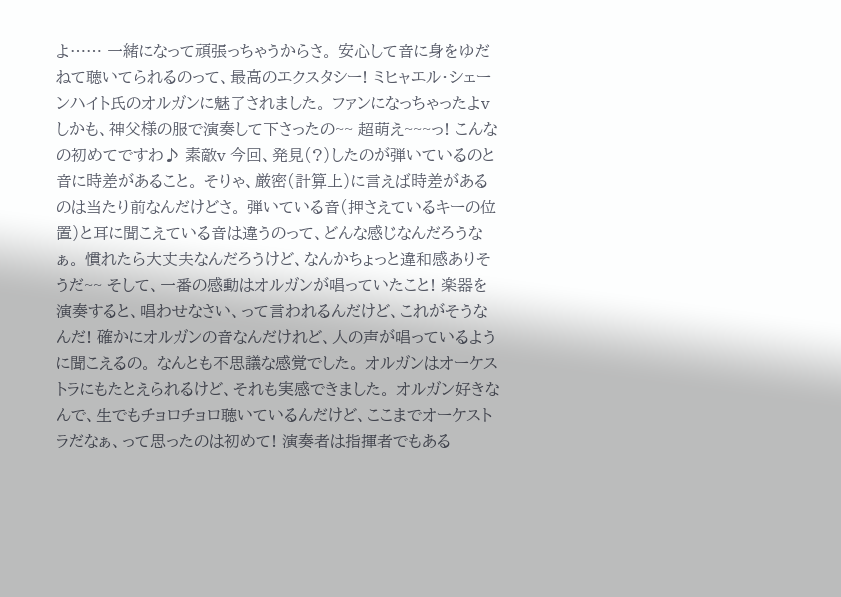よ…… 一緒になって頑張っちゃうからさ。 安心して音に身をゆだねて聴いてられるのって、最高のエクスタシー! ミヒャエル・シェーンハイト氏のオルガンに魅了されました。 ファンになっちゃったよv しかも、神父様の服で演奏して下さったの~~ 超萌え~~~っ! こんなの初めてですわ♪ 素敵v 今回、発見(?)したのが弾いているのと音に時差があること。 そりゃ、厳密(計算上)に言えば時差があるのは当たり前なんだけどさ。 弾いている音(押さえているキーの位置)と耳に聞こえている音は違うのって、どんな感じなんだろうなぁ。 慣れたら大丈夫なんだろうけど、なんかちょっと違和感ありそうだ~~ そして、一番の感動はオルガンが唱っていたこと! 楽器を演奏すると、唱わせなさい、って言われるんだけど、これがそうなんだ! 確かにオルガンの音なんだけれど、人の声が唱っているように聞こえるの。 なんとも不思議な感覚でした。 オルガンはオーケストラにもたとえられるけど、それも実感できました。 オルガン好きなんで、生でもチョロチョロ聴いているんだけど、ここまでオーケストラだなぁ、って思ったのは初めて! 演奏者は指揮者でもある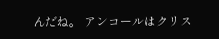んだね。 アンコールはクリス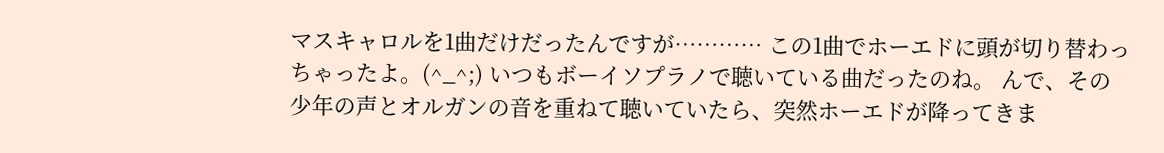マスキャロルを1曲だけだったんですが………… この1曲でホーエドに頭が切り替わっちゃったよ。(^_^;) いつもボーイソプラノで聴いている曲だったのね。 んで、その少年の声とオルガンの音を重ねて聴いていたら、突然ホーエドが降ってきま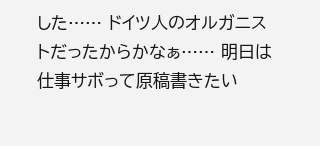した…… ドイツ人のオルガニストだったからかなぁ…… 明日は仕事サボって原稿書きたい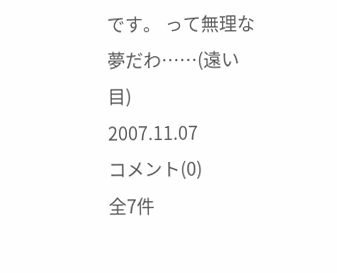です。 って無理な夢だわ……(遠い目)
2007.11.07
コメント(0)
全7件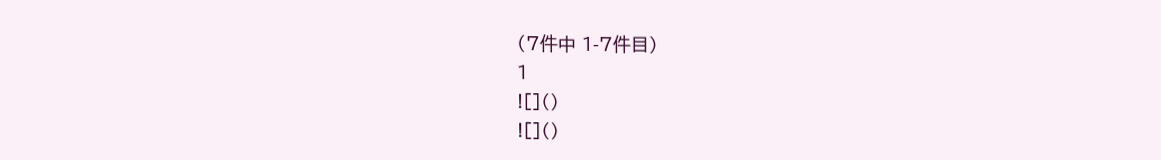(7件中 1-7件目)
1
![]()
![]()